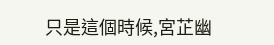只是這個時候,宮芷幽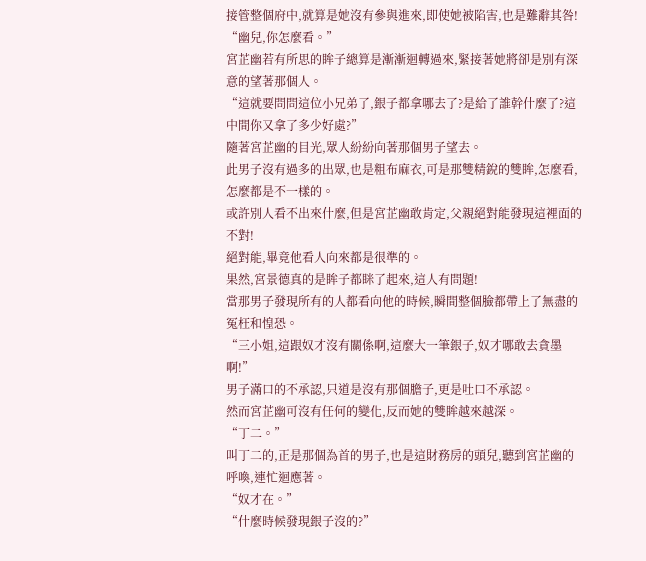接管整個府中,就算是她沒有參與進來,即使她被陷害,也是難辭其咎!
“幽兒,你怎麼看。”
宮芷幽若有所思的眸子總算是漸漸迴轉過來,緊接著她將卻是別有深意的望著那個人。
“這就要問問這位小兄弟了,銀子都拿哪去了?是給了誰幹什麼了?這中間你又拿了多少好處?”
隨著宮芷幽的目光,眾人紛紛向著那個男子望去。
此男子沒有過多的出眾,也是粗布麻衣,可是那雙精銳的雙眸,怎麼看,怎麼都是不一樣的。
或許別人看不出來什麼,但是宮芷幽敢肯定,父親絕對能發現這裡面的不對!
絕對能,畢竟他看人向來都是很準的。
果然,宮景德真的是眸子都眯了起來,這人有問題!
當那男子發現所有的人都看向他的時候,瞬間整個臉都帶上了無盡的冤枉和惶恐。
“三小姐,這跟奴才沒有關係啊,這麼大一筆銀子,奴才哪敢去貪墨啊!”
男子滿口的不承認,只道是沒有那個膽子,更是吐口不承認。
然而宮芷幽可沒有任何的變化,反而她的雙眸越來越深。
“丁二。”
叫丁二的,正是那個為首的男子,也是這財務房的頭兒,聽到宮芷幽的呼喚,連忙迴應著。
“奴才在。”
“什麼時候發現銀子沒的?”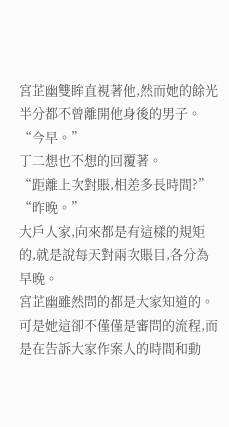宮芷幽雙眸直視著他,然而她的餘光半分都不曾離開他身後的男子。
“今早。”
丁二想也不想的回覆著。
“距離上次對賬,相差多長時間?”
“昨晚。”
大戶人家,向來都是有這樣的規矩的,就是說每天對兩次賬目,各分為早晚。
宮芷幽雖然問的都是大家知道的。
可是她這卻不僅僅是審問的流程,而是在告訴大家作案人的時間和動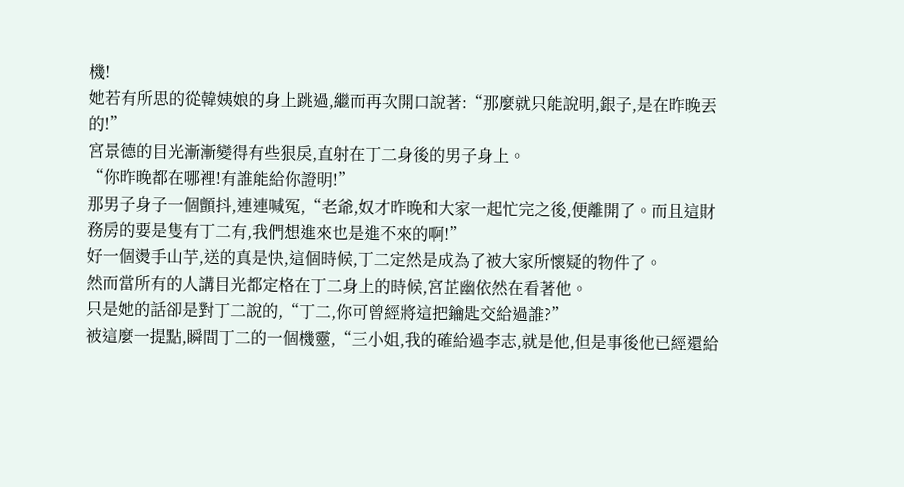機!
她若有所思的從韓姨娘的身上跳過,繼而再次開口說著:“那麼就只能說明,銀子,是在昨晚丟的!”
宮景德的目光漸漸變得有些狠戾,直射在丁二身後的男子身上。
“你昨晚都在哪裡!有誰能給你證明!”
那男子身子一個顫抖,連連喊冤,“老爺,奴才昨晚和大家一起忙完之後,便離開了。而且這財務房的要是隻有丁二有,我們想進來也是進不來的啊!”
好一個燙手山芋,送的真是快,這個時候,丁二定然是成為了被大家所懷疑的物件了。
然而當所有的人講目光都定格在丁二身上的時候,宮芷幽依然在看著他。
只是她的話卻是對丁二說的,“丁二,你可曾經將這把鑰匙交給過誰?”
被這麼一提點,瞬間丁二的一個機靈,“三小姐,我的確給過李志,就是他,但是事後他已經還給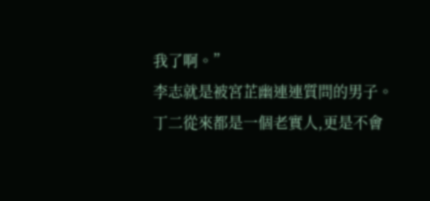我了啊。”
李志就是被宮芷幽連連質問的男子。
丁二從來都是一個老實人,更是不會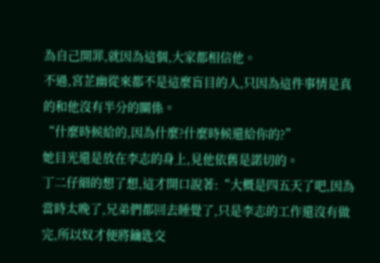為自己開罪,就因為這個,大家都相信他。
不過,宮芷幽從來都不是這麼盲目的人,只因為這件事情是真的和他沒有半分的關係。
“什麼時候給的,因為什麼?什麼時候還給你的?”
她目光還是放在李志的身上,見他依舊是諾切的。
丁二仔細的想了想,這才開口說著:“大概是四五天了吧,因為當時太晚了,兄弟們都回去睡覺了,只是李志的工作還沒有做完,所以奴才便將鑰匙交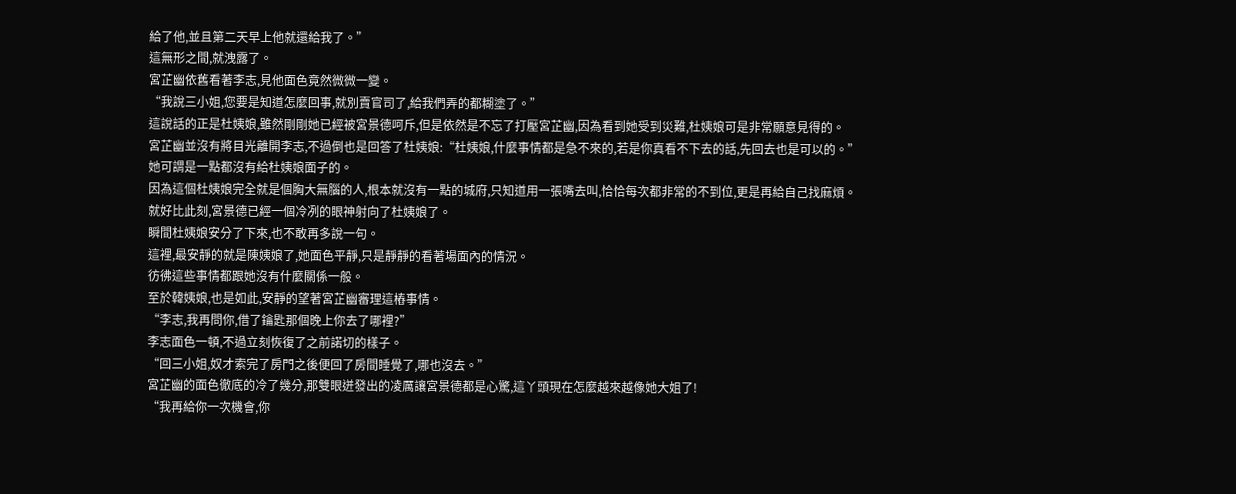給了他,並且第二天早上他就還給我了。”
這無形之間,就洩露了。
宮芷幽依舊看著李志,見他面色竟然微微一變。
“我說三小姐,您要是知道怎麼回事,就別賣官司了,給我們弄的都糊塗了。”
這說話的正是杜姨娘,雖然剛剛她已經被宮景德呵斥,但是依然是不忘了打壓宮芷幽,因為看到她受到災難,杜姨娘可是非常願意見得的。
宮芷幽並沒有將目光離開李志,不過倒也是回答了杜姨娘:“杜姨娘,什麼事情都是急不來的,若是你真看不下去的話,先回去也是可以的。”
她可謂是一點都沒有給杜姨娘面子的。
因為這個杜姨娘完全就是個胸大無腦的人,根本就沒有一點的城府,只知道用一張嘴去叫,恰恰每次都非常的不到位,更是再給自己找麻煩。
就好比此刻,宮景德已經一個冷冽的眼神射向了杜姨娘了。
瞬間杜姨娘安分了下來,也不敢再多說一句。
這裡,最安靜的就是陳姨娘了,她面色平靜,只是靜靜的看著場面內的情況。
彷彿這些事情都跟她沒有什麼關係一般。
至於韓姨娘,也是如此,安靜的望著宮芷幽審理這樁事情。
“李志,我再問你,借了鑰匙那個晚上你去了哪裡?”
李志面色一頓,不過立刻恢復了之前諾切的樣子。
“回三小姐,奴才索完了房門之後便回了房間睡覺了,哪也沒去。”
宮芷幽的面色徹底的冷了幾分,那雙眼迸發出的凌厲讓宮景德都是心驚,這丫頭現在怎麼越來越像她大姐了!
“我再給你一次機會,你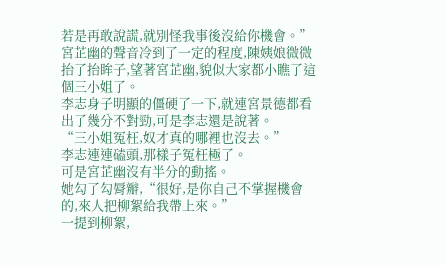若是再敢說謊,就別怪我事後沒給你機會。”
宮芷幽的聲音冷到了一定的程度,陳姨娘微微抬了抬眸子,望著宮芷幽,貌似大家都小瞧了這個三小姐了。
李志身子明顯的僵硬了一下,就連宮景德都看出了幾分不對勁,可是李志還是說著。
“三小姐冤枉,奴才真的哪裡也沒去。”
李志連連磕頭,那樣子冤枉極了。
可是宮芷幽沒有半分的動搖。
她勾了勾脣瓣,“很好,是你自己不掌握機會的,來人把柳絮給我帶上來。”
一提到柳絮,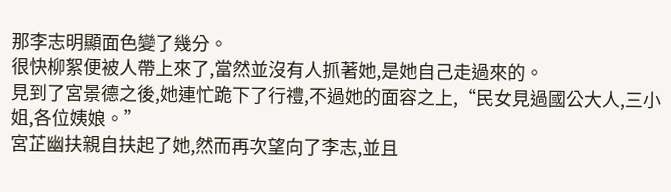那李志明顯面色變了幾分。
很快柳絮便被人帶上來了,當然並沒有人抓著她,是她自己走過來的。
見到了宮景德之後,她連忙跪下了行禮,不過她的面容之上,“民女見過國公大人,三小姐,各位姨娘。”
宮芷幽扶親自扶起了她,然而再次望向了李志,並且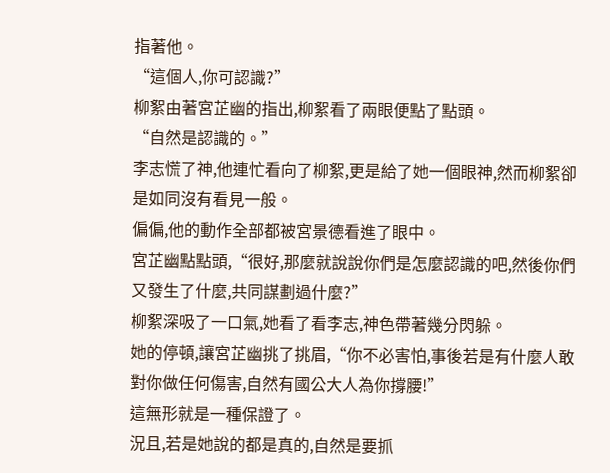指著他。
“這個人,你可認識?”
柳絮由著宮芷幽的指出,柳絮看了兩眼便點了點頭。
“自然是認識的。”
李志慌了神,他連忙看向了柳絮,更是給了她一個眼神,然而柳絮卻是如同沒有看見一般。
偏偏,他的動作全部都被宮景德看進了眼中。
宮芷幽點點頭,“很好,那麼就說說你們是怎麼認識的吧,然後你們又發生了什麼,共同謀劃過什麼?”
柳絮深吸了一口氣,她看了看李志,神色帶著幾分閃躲。
她的停頓,讓宮芷幽挑了挑眉,“你不必害怕,事後若是有什麼人敢對你做任何傷害,自然有國公大人為你撐腰!”
這無形就是一種保證了。
況且,若是她說的都是真的,自然是要抓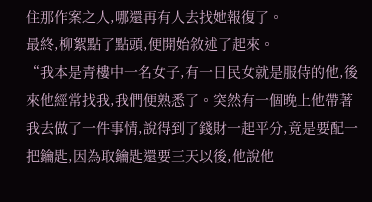住那作案之人,哪還再有人去找她報復了。
最終,柳絮點了點頭,便開始敘述了起來。
“我本是青樓中一名女子,有一日民女就是服侍的他,後來他經常找我,我們便熟悉了。突然有一個晚上他帶著我去做了一件事情,說得到了錢財一起平分,竟是要配一把鑰匙,因為取鑰匙還要三天以後,他說他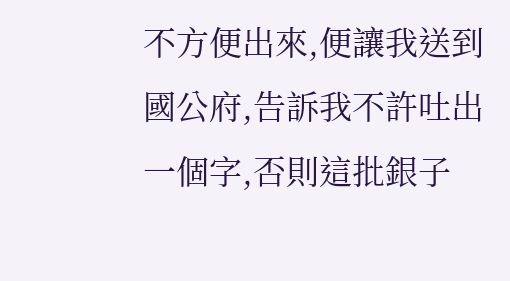不方便出來,便讓我送到國公府,告訴我不許吐出一個字,否則這批銀子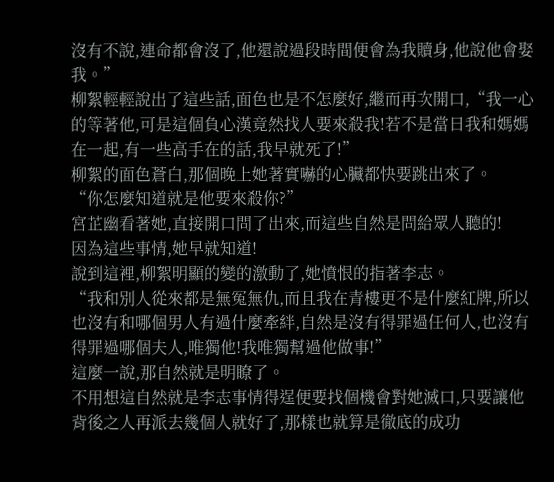沒有不說,連命都會沒了,他還說過段時間便會為我贖身,他說他會娶我。”
柳絮輕輕說出了這些話,面色也是不怎麼好,繼而再次開口,“我一心的等著他,可是這個負心漢竟然找人要來殺我!若不是當日我和媽媽在一起,有一些高手在的話,我早就死了!”
柳絮的面色蒼白,那個晚上她著實嚇的心臟都快要跳出來了。
“你怎麼知道就是他要來殺你?”
宮芷幽看著她,直接開口問了出來,而這些自然是問給眾人聽的!
因為這些事情,她早就知道!
說到這裡,柳絮明顯的變的激動了,她憤恨的指著李志。
“我和別人從來都是無冤無仇,而且我在青樓更不是什麼紅牌,所以也沒有和哪個男人有過什麼牽絆,自然是沒有得罪過任何人,也沒有得罪過哪個夫人,唯獨他!我唯獨幫過他做事!”
這麼一說,那自然就是明瞭了。
不用想這自然就是李志事情得逞便要找個機會對她滅口,只要讓他背後之人再派去幾個人就好了,那樣也就算是徹底的成功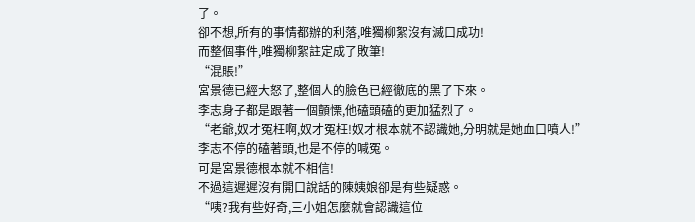了。
卻不想,所有的事情都辦的利落,唯獨柳絮沒有滅口成功!
而整個事件,唯獨柳絮註定成了敗筆!
“混賬!”
宮景德已經大怒了,整個人的臉色已經徹底的黑了下來。
李志身子都是跟著一個顫慄,他磕頭磕的更加猛烈了。
“老爺,奴才冤枉啊,奴才冤枉!奴才根本就不認識她,分明就是她血口噴人!”
李志不停的磕著頭,也是不停的喊冤。
可是宮景德根本就不相信!
不過這遲遲沒有開口說話的陳姨娘卻是有些疑惑。
“咦?我有些好奇,三小姐怎麼就會認識這位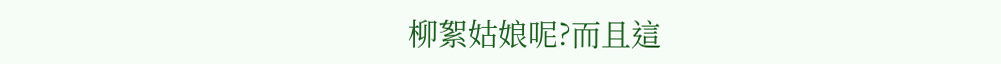柳絮姑娘呢?而且這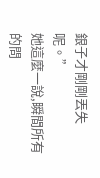銀子才剛剛丟失呢。”
她這麼一說,瞬間所有的問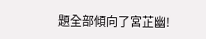題全部傾向了宮芷幽!